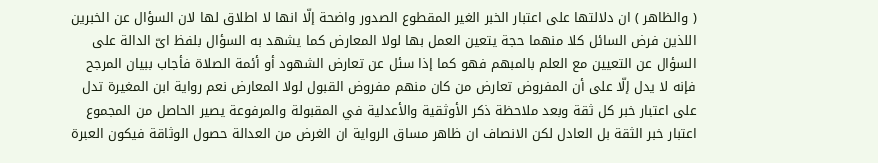( والظاهر ) ان دلالتها على اعتبار الخبر الغير المقطوع الصدور واضحة إلّا انها لا اطلاق لها لان السؤال عن الخبرين اللذين فرض السائل كلا منهما حجة يتعين العمل بها لولا المعارض كما يشهد به السؤال بلفظ اىّ الدالة على السؤال عن التعيين مع العلم بالمبهم فهو كما إذا سئل عن تعارض الشهود أو أئمة الصلاة فأجاب ببيان المرجح فإنه لا يدل إلّا على أن المفروض تعارض من كان منهم مفروض القبول لولا المعارض نعم رواية ابن المغيرة تدل على اعتبار خبر كل ثقة وبعد ملاحظة ذكر الأوثقية والأعدلية في المقبولة والمرفوعة يصير الحاصل من المجموع اعتبار خبر الثقة بل العادل لكن الانصاف ان ظاهر مساق الرواية ان الغرض من العدالة حصول الوثاقة فيكون العبرة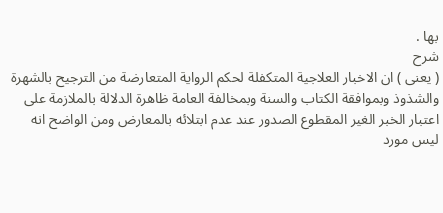بها .
شرح
( يعنى ) ان الاخبار العلاجية المتكفلة لحكم الرواية المتعارضة من الترجيح بالشهرة والشذوذ وبموافقة الكتاب والسنة وبمخالفة العامة ظاهرة الدلالة بالملازمة على اعتبار الخبر الغير المقطوع الصدور عند عدم ابتلائه بالمعارض ومن الواضح انه ليس مورد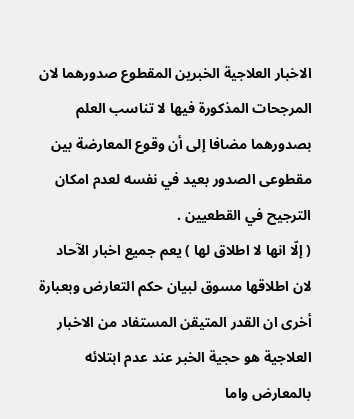الاخبار العلاجية الخبرين المقطوع صدورهما لان المرجحات المذكورة فيها لا تناسب العلم بصدورهما مضافا إلى أن وقوع المعارضة بين مقطوعى الصدور بعيد في نفسه لعدم امكان الترجيح في القطعيين .
( إلّا انها لا اطلاق لها ) يعم جميع اخبار الآحاد لان اطلاقها مسوق لبيان حكم التعارض وبعبارة أخرى ان القدر المتيقن المستفاد من الاخبار العلاجية هو حجية الخبر عند عدم ابتلائه بالمعارض واما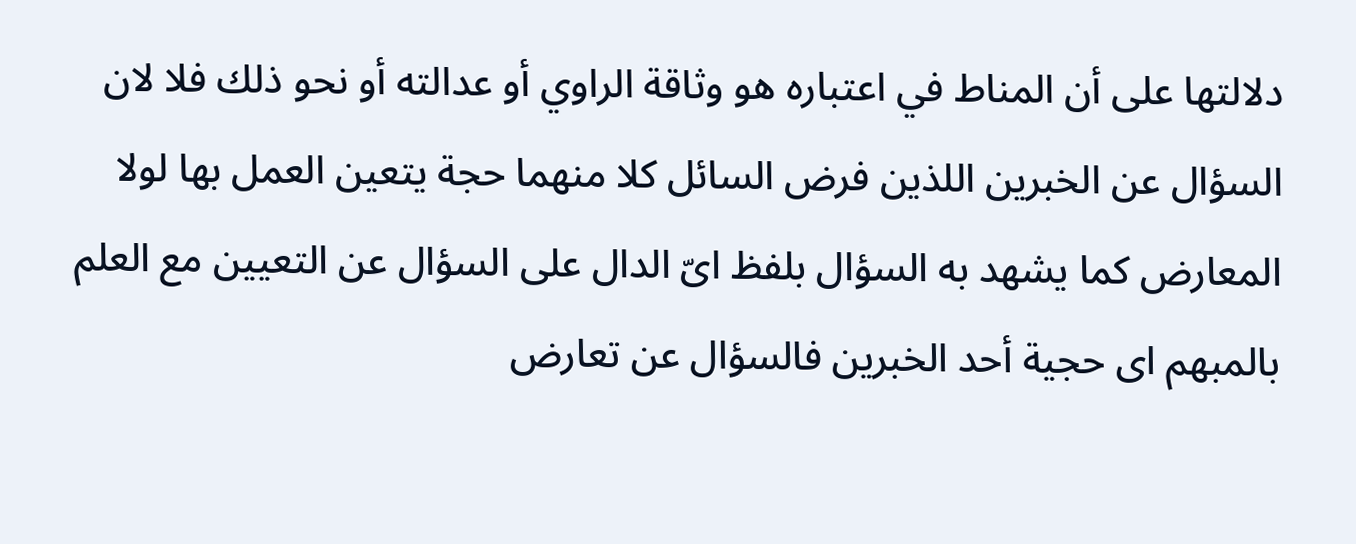دلالتها على أن المناط في اعتباره هو وثاقة الراوي أو عدالته أو نحو ذلك فلا لان السؤال عن الخبرين اللذين فرض السائل كلا منهما حجة يتعين العمل بها لولا المعارض كما يشهد به السؤال بلفظ اىّ الدال على السؤال عن التعيين مع العلم بالمبهم اى حجية أحد الخبرين فالسؤال عن تعارض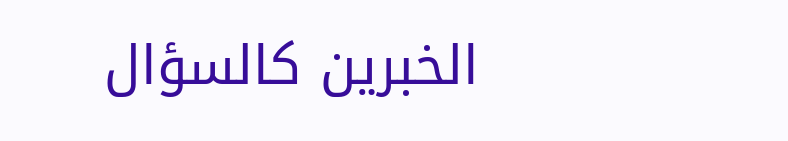الخبرين كالسؤال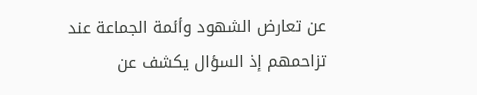عن تعارض الشهود وأئمة الجماعة عند تزاحمهم إذ السؤال يكشف عن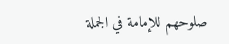صلوحهم للإمامة في الجملة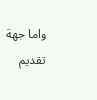واما جهة تقديم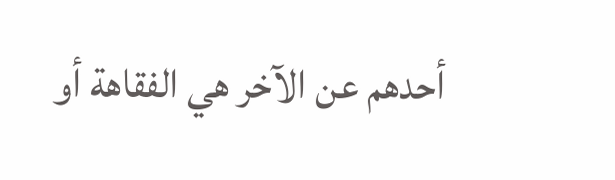أحدهم عن الآخر هي الفقاهة أو